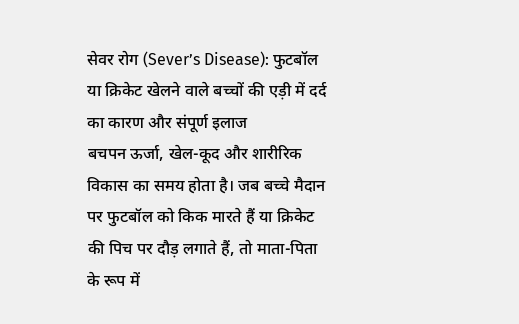सेवर रोग (Sever’s Disease): फुटबॉल या क्रिकेट खेलने वाले बच्चों की एड़ी में दर्द का कारण और संपूर्ण इलाज
बचपन ऊर्जा, खेल-कूद और शारीरिक विकास का समय होता है। जब बच्चे मैदान पर फुटबॉल को किक मारते हैं या क्रिकेट की पिच पर दौड़ लगाते हैं, तो माता-पिता के रूप में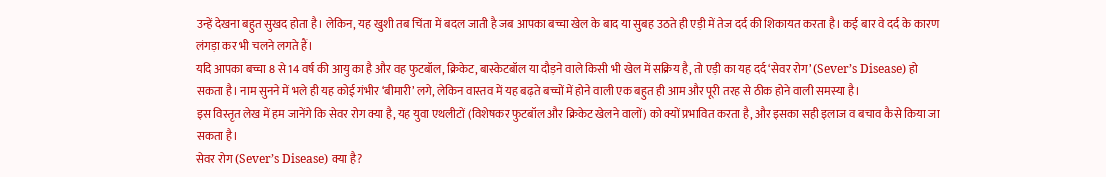उन्हें देखना बहुत सुखद होता है। लेकिन, यह खुशी तब चिंता में बदल जाती है जब आपका बच्चा खेल के बाद या सुबह उठते ही एड़ी में तेज दर्द की शिकायत करता है। कई बार वे दर्द के कारण लंगड़ा कर भी चलने लगते हैं।
यदि आपका बच्चा 8 से 14 वर्ष की आयु का है और वह फुटबॉल, क्रिकेट, बास्केटबॉल या दौड़ने वाले किसी भी खेल में सक्रिय है, तो एड़ी का यह दर्द ‘सेवर रोग’ (Sever’s Disease) हो सकता है। नाम सुनने में भले ही यह कोई गंभीर ‘बीमारी’ लगे, लेकिन वास्तव में यह बढ़ते बच्चों में होने वाली एक बहुत ही आम और पूरी तरह से ठीक होने वाली समस्या है।
इस विस्तृत लेख में हम जानेंगे कि सेवर रोग क्या है, यह युवा एथलीटों (विशेषकर फुटबॉल और क्रिकेट खेलने वालों) को क्यों प्रभावित करता है, और इसका सही इलाज व बचाव कैसे किया जा सकता है।
सेवर रोग (Sever’s Disease) क्या है?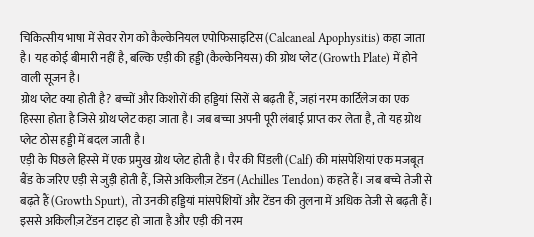चिकित्सीय भाषा में सेवर रोग को कैल्केनियल एपोफिसाइटिस (Calcaneal Apophysitis) कहा जाता है। यह कोई बीमारी नहीं है, बल्कि एड़ी की हड्डी (कैल्केनियस) की ग्रोथ प्लेट (Growth Plate) में होने वाली सूजन है।
ग्रोथ प्लेट क्या होती है? बच्चों और किशोरों की हड्डियां सिरों से बढ़ती हैं, जहां नरम कार्टिलेज का एक हिस्सा होता है जिसे ग्रोथ प्लेट कहा जाता है। जब बच्चा अपनी पूरी लंबाई प्राप्त कर लेता है, तो यह ग्रोथ प्लेट ठोस हड्डी में बदल जाती है।
एड़ी के पिछले हिस्से में एक प्रमुख ग्रोथ प्लेट होती है। पैर की पिंडली (Calf) की मांसपेशियां एक मजबूत बैंड के जरिए एड़ी से जुड़ी होती हैं, जिसे अकिलीज़ टेंडन (Achilles Tendon) कहते हैं। जब बच्चे तेजी से बढ़ते हैं (Growth Spurt), तो उनकी हड्डियां मांसपेशियों और टेंडन की तुलना में अधिक तेजी से बढ़ती हैं। इससे अकिलीज़ टेंडन टाइट हो जाता है और एड़ी की नरम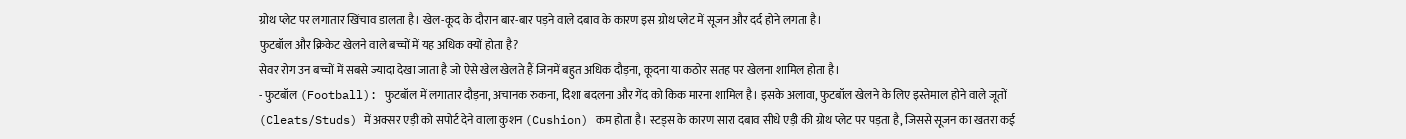ग्रोथ प्लेट पर लगातार खिंचाव डालता है। खेल-कूद के दौरान बार-बार पड़ने वाले दबाव के कारण इस ग्रोथ प्लेट में सूजन और दर्द होने लगता है।
फुटबॉल और क्रिकेट खेलने वाले बच्चों में यह अधिक क्यों होता है?
सेवर रोग उन बच्चों में सबसे ज्यादा देखा जाता है जो ऐसे खेल खेलते हैं जिनमें बहुत अधिक दौड़ना, कूदना या कठोर सतह पर खेलना शामिल होता है।
- फुटबॉल (Football): फुटबॉल में लगातार दौड़ना, अचानक रुकना, दिशा बदलना और गेंद को किक मारना शामिल है। इसके अलावा, फुटबॉल खेलने के लिए इस्तेमाल होने वाले जूतों (Cleats/Studs) में अक्सर एड़ी को सपोर्ट देने वाला कुशन (Cushion) कम होता है। स्टड्स के कारण सारा दबाव सीधे एड़ी की ग्रोथ प्लेट पर पड़ता है, जिससे सूजन का खतरा कई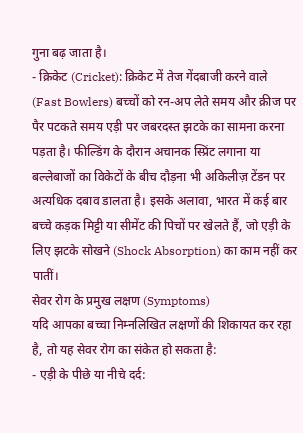गुना बढ़ जाता है।
- क्रिकेट (Cricket): क्रिकेट में तेज गेंदबाजी करने वाले (Fast Bowlers) बच्चों को रन-अप लेते समय और क्रीज पर पैर पटकते समय एड़ी पर जबरदस्त झटके का सामना करना पड़ता है। फील्डिंग के दौरान अचानक स्प्रिंट लगाना या बल्लेबाजों का विकेटों के बीच दौड़ना भी अकिलीज़ टेंडन पर अत्यधिक दबाव डालता है। इसके अलावा, भारत में कई बार बच्चे कड़क मिट्टी या सीमेंट की पिचों पर खेलते हैं, जो एड़ी के लिए झटके सोखने (Shock Absorption) का काम नहीं कर पातीं।
सेवर रोग के प्रमुख लक्षण (Symptoms)
यदि आपका बच्चा निम्नलिखित लक्षणों की शिकायत कर रहा है, तो यह सेवर रोग का संकेत हो सकता है:
- एड़ी के पीछे या नीचे दर्द: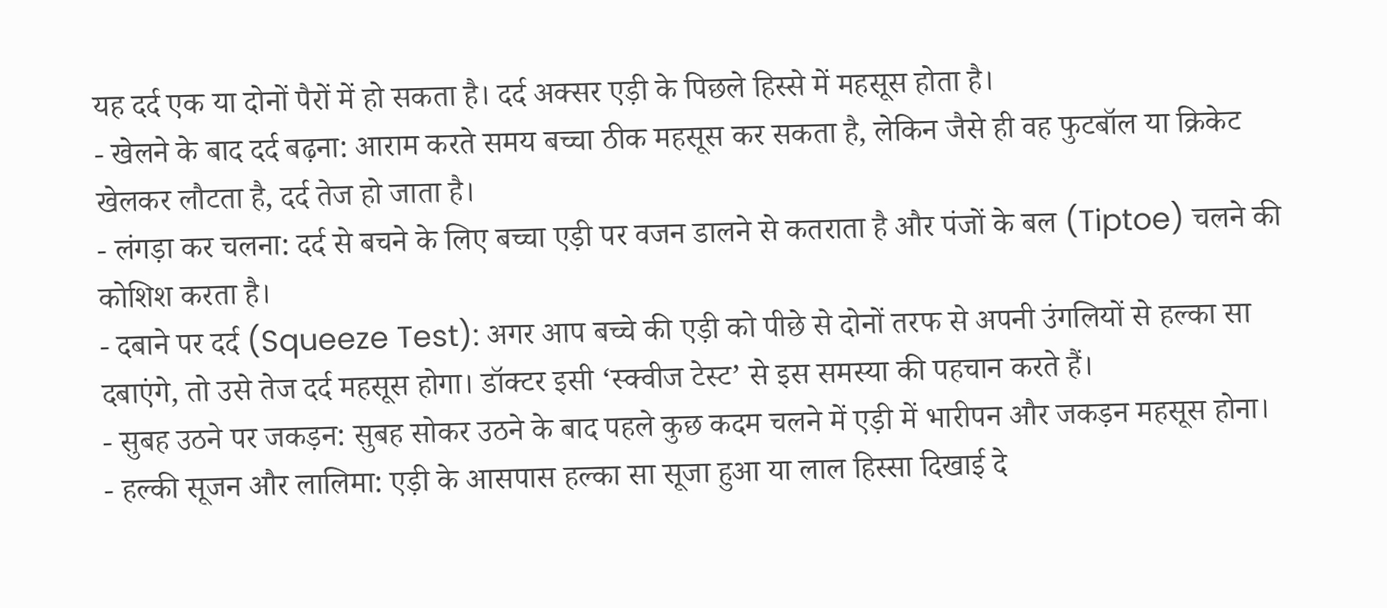यह दर्द एक या दोनों पैरों में हो सकता है। दर्द अक्सर एड़ी के पिछले हिस्से में महसूस होता है।
- खेलने के बाद दर्द बढ़ना: आराम करते समय बच्चा ठीक महसूस कर सकता है, लेकिन जैसे ही वह फुटबॉल या क्रिकेट खेलकर लौटता है, दर्द तेज हो जाता है।
- लंगड़ा कर चलना: दर्द से बचने के लिए बच्चा एड़ी पर वजन डालने से कतराता है और पंजों के बल (Tiptoe) चलने की कोशिश करता है।
- दबाने पर दर्द (Squeeze Test): अगर आप बच्चे की एड़ी को पीछे से दोनों तरफ से अपनी उंगलियों से हल्का सा दबाएंगे, तो उसे तेज दर्द महसूस होगा। डॉक्टर इसी ‘स्क्वीज टेस्ट’ से इस समस्या की पहचान करते हैं।
- सुबह उठने पर जकड़न: सुबह सोकर उठने के बाद पहले कुछ कदम चलने में एड़ी में भारीपन और जकड़न महसूस होना।
- हल्की सूजन और लालिमा: एड़ी के आसपास हल्का सा सूजा हुआ या लाल हिस्सा दिखाई दे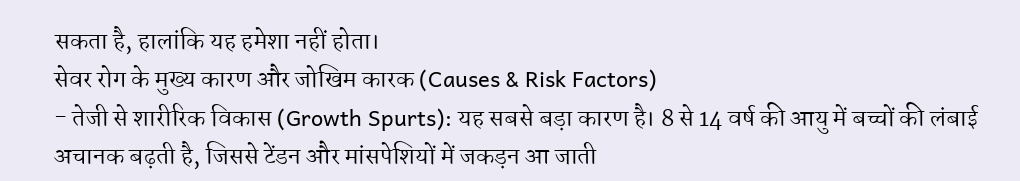सकता है, हालांकि यह हमेशा नहीं होता।
सेवर रोग के मुख्य कारण और जोखिम कारक (Causes & Risk Factors)
- तेजी से शारीरिक विकास (Growth Spurts): यह सबसे बड़ा कारण है। 8 से 14 वर्ष की आयु में बच्चों की लंबाई अचानक बढ़ती है, जिससे टेंडन और मांसपेशियों में जकड़न आ जाती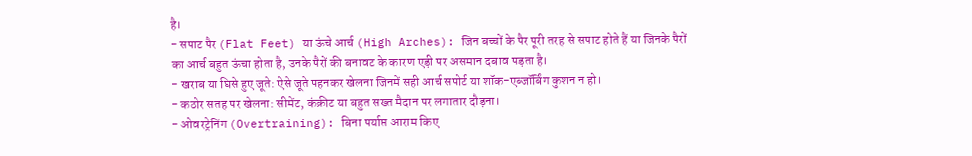है।
- सपाट पैर (Flat Feet) या ऊंचे आर्च (High Arches): जिन बच्चों के पैर पूरी तरह से सपाट होते हैं या जिनके पैरों का आर्च बहुत ऊंचा होता है, उनके पैरों की बनावट के कारण एड़ी पर असमान दबाव पड़ता है।
- खराब या घिसे हुए जूते: ऐसे जूते पहनकर खेलना जिनमें सही आर्च सपोर्ट या शॉक-एब्जॉर्बिंग कुशन न हो।
- कठोर सतह पर खेलना: सीमेंट, कंक्रीट या बहुत सख्त मैदान पर लगातार दौड़ना।
- ओवरट्रेनिंग (Overtraining): बिना पर्याप्त आराम किए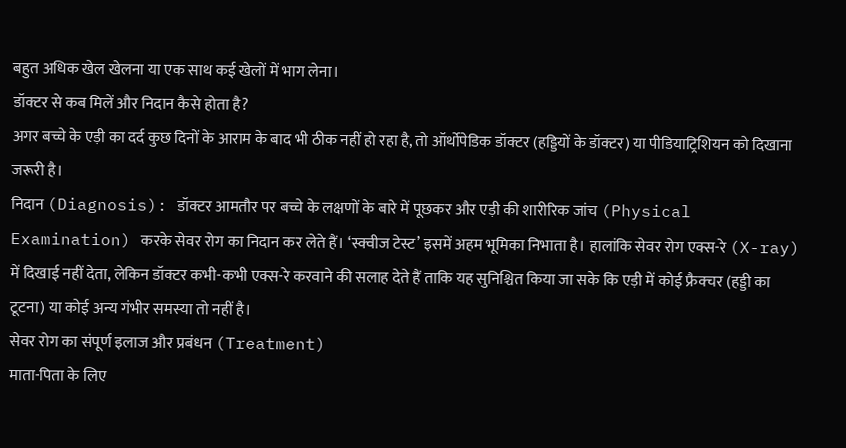बहुत अधिक खेल खेलना या एक साथ कई खेलों में भाग लेना।
डॉक्टर से कब मिलें और निदान कैसे होता है?
अगर बच्चे के एड़ी का दर्द कुछ दिनों के आराम के बाद भी ठीक नहीं हो रहा है, तो ऑर्थोपेडिक डॉक्टर (हड्डियों के डॉक्टर) या पीडियाट्रिशियन को दिखाना जरूरी है।
निदान (Diagnosis): डॉक्टर आमतौर पर बच्चे के लक्षणों के बारे में पूछकर और एड़ी की शारीरिक जांच (Physical Examination) करके सेवर रोग का निदान कर लेते हैं। ‘स्क्वीज टेस्ट’ इसमें अहम भूमिका निभाता है। हालांकि सेवर रोग एक्स-रे (X-ray) में दिखाई नहीं देता, लेकिन डॉक्टर कभी-कभी एक्स-रे करवाने की सलाह देते हैं ताकि यह सुनिश्चित किया जा सके कि एड़ी में कोई फ्रैक्चर (हड्डी का टूटना) या कोई अन्य गंभीर समस्या तो नहीं है।
सेवर रोग का संपूर्ण इलाज और प्रबंधन (Treatment)
माता-पिता के लिए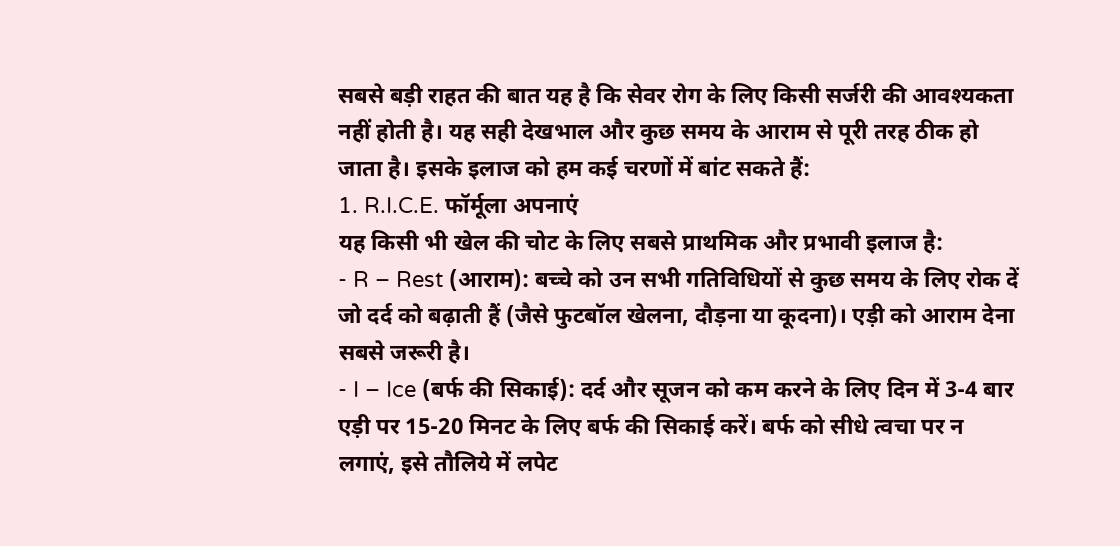सबसे बड़ी राहत की बात यह है कि सेवर रोग के लिए किसी सर्जरी की आवश्यकता नहीं होती है। यह सही देखभाल और कुछ समय के आराम से पूरी तरह ठीक हो जाता है। इसके इलाज को हम कई चरणों में बांट सकते हैं:
1. R.I.C.E. फॉर्मूला अपनाएं
यह किसी भी खेल की चोट के लिए सबसे प्राथमिक और प्रभावी इलाज है:
- R – Rest (आराम): बच्चे को उन सभी गतिविधियों से कुछ समय के लिए रोक दें जो दर्द को बढ़ाती हैं (जैसे फुटबॉल खेलना, दौड़ना या कूदना)। एड़ी को आराम देना सबसे जरूरी है।
- I – Ice (बर्फ की सिकाई): दर्द और सूजन को कम करने के लिए दिन में 3-4 बार एड़ी पर 15-20 मिनट के लिए बर्फ की सिकाई करें। बर्फ को सीधे त्वचा पर न लगाएं, इसे तौलिये में लपेट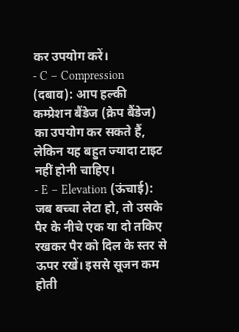कर उपयोग करें।
- C – Compression (दबाव): आप हल्की कम्प्रेशन बैंडेज (क्रेप बैंडेज) का उपयोग कर सकते हैं, लेकिन यह बहुत ज्यादा टाइट नहीं होनी चाहिए।
- E – Elevation (ऊंचाई): जब बच्चा लेटा हो, तो उसके पैर के नीचे एक या दो तकिए रखकर पैर को दिल के स्तर से ऊपर रखें। इससे सूजन कम होती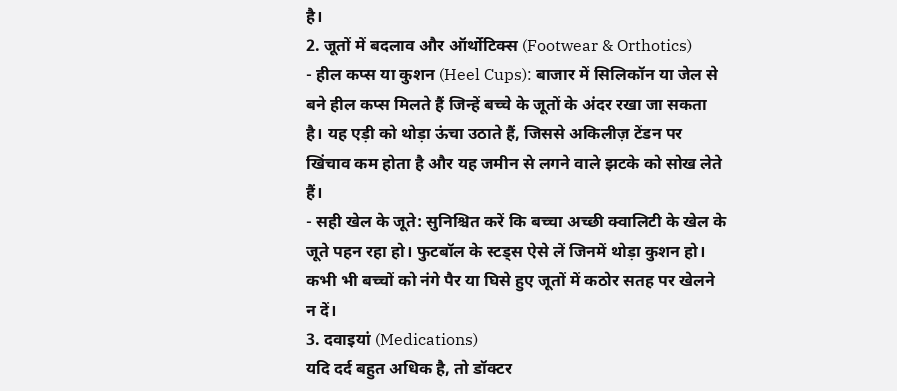है।
2. जूतों में बदलाव और ऑर्थोटिक्स (Footwear & Orthotics)
- हील कप्स या कुशन (Heel Cups): बाजार में सिलिकॉन या जेल से बने हील कप्स मिलते हैं जिन्हें बच्चे के जूतों के अंदर रखा जा सकता है। यह एड़ी को थोड़ा ऊंचा उठाते हैं, जिससे अकिलीज़ टेंडन पर खिंचाव कम होता है और यह जमीन से लगने वाले झटके को सोख लेते हैं।
- सही खेल के जूते: सुनिश्चित करें कि बच्चा अच्छी क्वालिटी के खेल के जूते पहन रहा हो। फुटबॉल के स्टड्स ऐसे लें जिनमें थोड़ा कुशन हो। कभी भी बच्चों को नंगे पैर या घिसे हुए जूतों में कठोर सतह पर खेलने न दें।
3. दवाइयां (Medications)
यदि दर्द बहुत अधिक है, तो डॉक्टर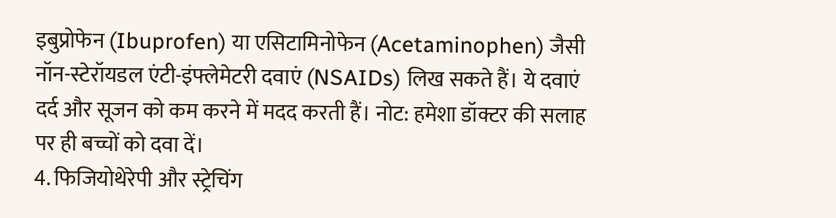इबुप्रोफेन (Ibuprofen) या एसिटामिनोफेन (Acetaminophen) जैसी नॉन-स्टेरॉयडल एंटी-इंफ्लेमेटरी दवाएं (NSAIDs) लिख सकते हैं। ये दवाएं दर्द और सूजन को कम करने में मदद करती हैं। नोट: हमेशा डॉक्टर की सलाह पर ही बच्चों को दवा दें।
4. फिजियोथेरेपी और स्ट्रेचिंग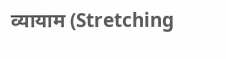व्यायाम (Stretching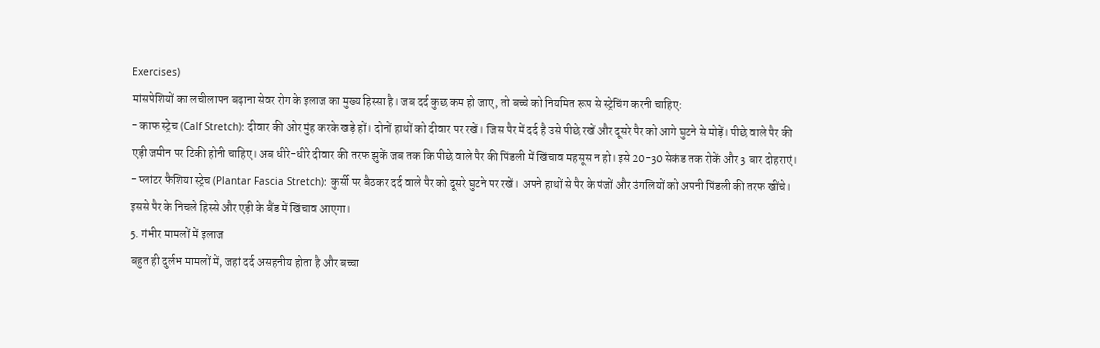Exercises)
मांसपेशियों का लचीलापन बढ़ाना सेवर रोग के इलाज का मुख्य हिस्सा है। जब दर्द कुछ कम हो जाए, तो बच्चे को नियमित रूप से स्ट्रेचिंग करनी चाहिए:
- काफ स्ट्रेच (Calf Stretch): दीवार की ओर मुंह करके खड़े हों। दोनों हाथों को दीवार पर रखें। जिस पैर में दर्द है उसे पीछे रखें और दूसरे पैर को आगे घुटने से मोड़ें। पीछे वाले पैर की एड़ी जमीन पर टिकी होनी चाहिए। अब धीरे-धीरे दीवार की तरफ झुकें जब तक कि पीछे वाले पैर की पिंडली में खिंचाव महसूस न हो। इसे 20-30 सेकंड तक रोकें और 3 बार दोहराएं।
- प्लांटर फैशिया स्ट्रेच (Plantar Fascia Stretch): कुर्सी पर बैठकर दर्द वाले पैर को दूसरे घुटने पर रखें। अपने हाथों से पैर के पंजों और उंगलियों को अपनी पिंडली की तरफ खींचे। इससे पैर के निचले हिस्से और एड़ी के बैंड में खिंचाव आएगा।
5. गंभीर मामलों में इलाज
बहुत ही दुर्लभ मामलों में, जहां दर्द असहनीय होता है और बच्चा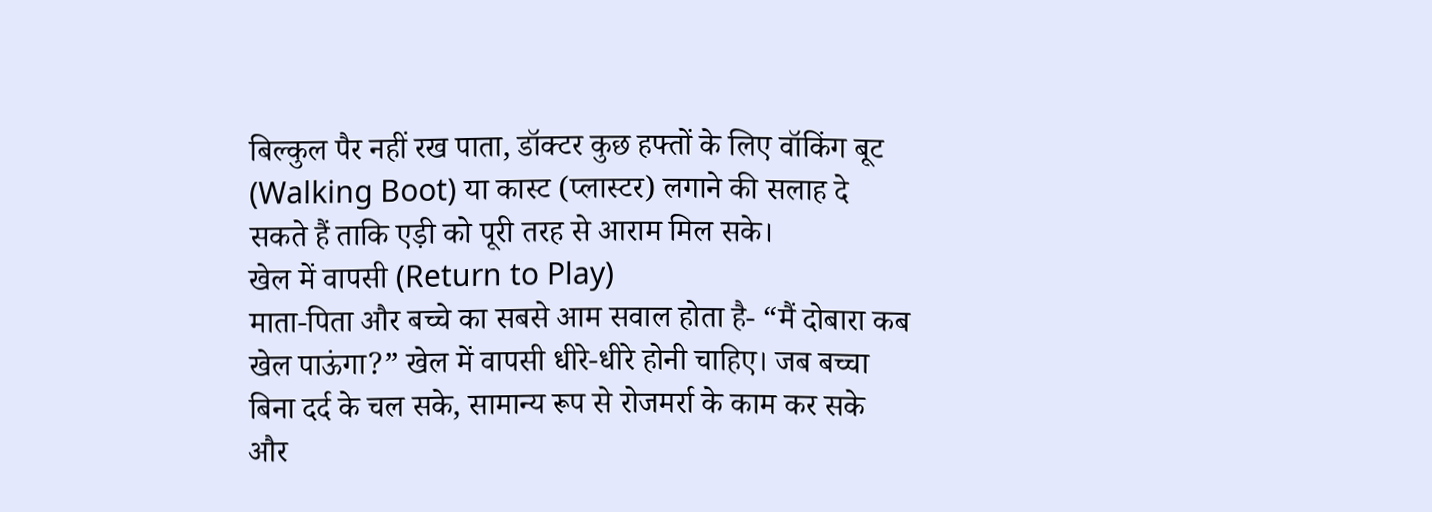बिल्कुल पैर नहीं रख पाता, डॉक्टर कुछ हफ्तों के लिए वॉकिंग बूट (Walking Boot) या कास्ट (प्लास्टर) लगाने की सलाह दे सकते हैं ताकि एड़ी को पूरी तरह से आराम मिल सके।
खेल में वापसी (Return to Play)
माता-पिता और बच्चे का सबसे आम सवाल होता है- “मैं दोबारा कब खेल पाऊंगा?” खेल में वापसी धीरे-धीरे होनी चाहिए। जब बच्चा बिना दर्द के चल सके, सामान्य रूप से रोजमर्रा के काम कर सके और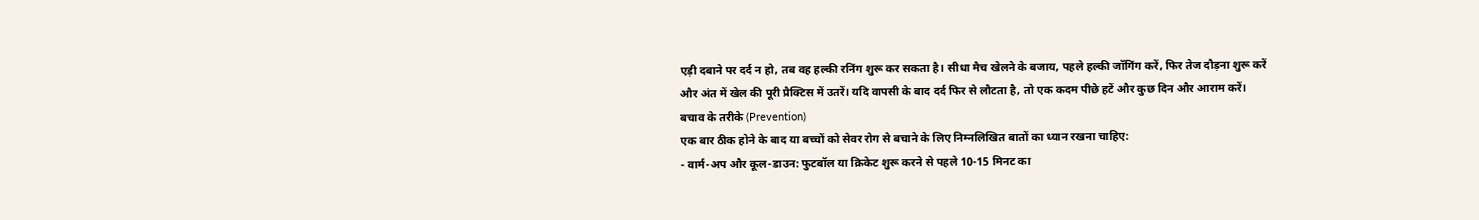एड़ी दबाने पर दर्द न हो, तब वह हल्की रनिंग शुरू कर सकता है। सीधा मैच खेलने के बजाय, पहले हल्की जॉगिंग करें, फिर तेज दौड़ना शुरू करें और अंत में खेल की पूरी प्रैक्टिस में उतरें। यदि वापसी के बाद दर्द फिर से लौटता है, तो एक कदम पीछे हटें और कुछ दिन और आराम करें।
बचाव के तरीके (Prevention)
एक बार ठीक होने के बाद या बच्चों को सेवर रोग से बचाने के लिए निम्नलिखित बातों का ध्यान रखना चाहिए:
- वार्म-अप और कूल-डाउन: फुटबॉल या क्रिकेट शुरू करने से पहले 10-15 मिनट का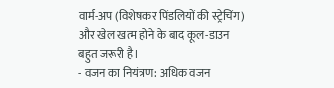वार्म-अप (विशेषकर पिंडलियों की स्ट्रेचिंग) और खेल खत्म होने के बाद कूल-डाउन बहुत जरूरी है।
- वजन का नियंत्रण: अधिक वजन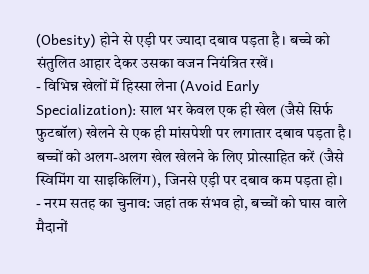(Obesity) होने से एड़ी पर ज्यादा दबाव पड़ता है। बच्चे को संतुलित आहार देकर उसका वजन नियंत्रित रखें।
- विभिन्न खेलों में हिस्सा लेना (Avoid Early Specialization): साल भर केवल एक ही खेल (जैसे सिर्फ फुटबॉल) खेलने से एक ही मांसपेशी पर लगातार दबाव पड़ता है। बच्चों को अलग-अलग खेल खेलने के लिए प्रोत्साहित करें (जैसे स्विमिंग या साइकिलिंग), जिनसे एड़ी पर दबाव कम पड़ता हो।
- नरम सतह का चुनाव: जहां तक संभव हो, बच्चों को घास वाले मैदानों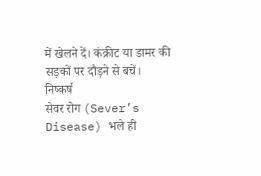में खेलने दें। कंक्रीट या डामर की सड़कों पर दौड़ने से बचें।
निष्कर्ष
सेवर रोग (Sever’s Disease) भले ही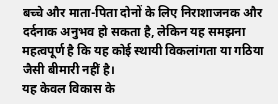बच्चे और माता-पिता दोनों के लिए निराशाजनक और दर्दनाक अनुभव हो सकता है, लेकिन यह समझना महत्वपूर्ण है कि यह कोई स्थायी विकलांगता या गठिया जैसी बीमारी नहीं है।
यह केवल विकास के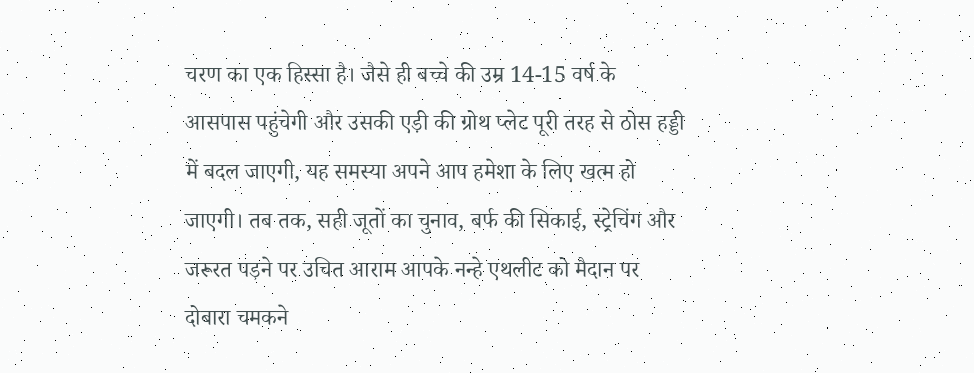चरण का एक हिस्सा है। जैसे ही बच्चे की उम्र 14-15 वर्ष के आसपास पहुंचेगी और उसकी एड़ी की ग्रोथ प्लेट पूरी तरह से ठोस हड्डी में बदल जाएगी, यह समस्या अपने आप हमेशा के लिए खत्म हो जाएगी। तब तक, सही जूतों का चुनाव, बर्फ की सिकाई, स्ट्रेचिंग और जरूरत पड़ने पर उचित आराम आपके नन्हे एथलीट को मैदान पर दोबारा चमकने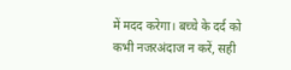में मदद करेगा। बच्चे के दर्द को कभी नजरअंदाज न करें, सही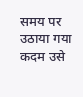समय पर उठाया गया कदम उसे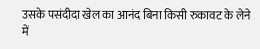उसके पसंदीदा खेल का आनंद बिना किसी रुकावट के लेने में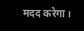मदद करेगा।